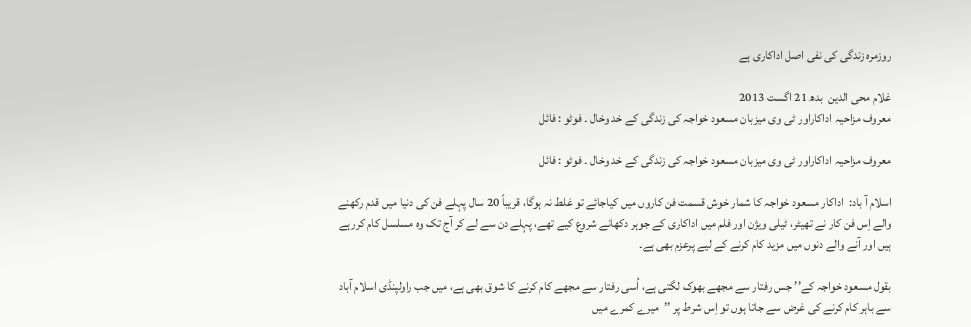روزمرہ زندگی کی نفی اصل اداکاری ہے

غلام محی الدین  بدھ 21 اگست 2013
معروف مزاحیہ اداکاراور ٹی وی میزبان مسعود خواجہ کی زندگی کے خد وخال ۔ فوٹو : فائل

معروف مزاحیہ اداکاراور ٹی وی میزبان مسعود خواجہ کی زندگی کے خد وخال ۔ فوٹو : فائل

اسلام آ باد:  اداکار مسعود خواجہ کا شمار خوش قسمت فن کاروں میں کیاجائے تو غلط نہ ہوگا، قریباً 20 سال پہلے فن کی دنیا میں قدم رکھنے والے اِس فن کار نے تھیٹر، ٹیلی ویژن اور فلم میں اداکاری کے جوہر دکھانے شروع کیے تھے، پہلے دن سے لے کر آج تک وہ مسلسل کام کررہے ہیں اور آنے والے دنوں میں مزید کام کرنے کے لیے پرعزم بھی ہے۔

بقول مسعود خواجہ کے’’ جس رفتار سے مجھے بھوک لگتی ہے، اُسی رفتار سے مجھے کام کرنے کا شوق بھی ہے، میں جب راولپنڈی اسلام آباد سے باہر کام کرنے کی غرض سے جاتا ہوں تو اِس شرط پر ’’میرے کمرے میں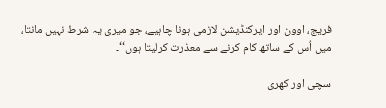فریج، اوون اور ایرکنڈیشن لازمی ہونا چاہیے، جو میری یہ شرط نہیں مانتا، میں اُس کے ساتھ کام کرنے سے معذرت کرلیتا ہوں‘‘۔

سچی اور کھری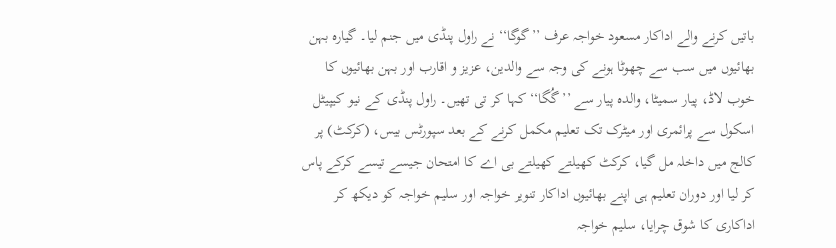باتیں کرنے والے اداکار مسعود خواجہ عرف ’’گوگا‘‘ نے راول پنڈی میں جنم لیا۔ گیارہ بہن بھائیوں میں سب سے چھوٹا ہونے کی وجہ سے والدین، عزیز و اقارب اور بہن بھائیوں کا خوب لاڈ، پیار سمیٹا، والدہ پیار سے ’’گُگا‘‘ کہا کر تی تھیں۔ راول پنڈی کے نیو کیپیٹل اسکول سے پرائمری اور میٹرک تک تعلیم مکمل کرنے کے بعد سپورٹس بیس، (کرکٹ) پر کالج میں داخلہ مل گیا، کرکٹ کھیلتے کھیلتے بی اے کا امتحان جیسے تیسے کرکے پاس کر لیا اور دوران تعلیم ہی اپنے بھائیوں اداکار تنویر خواجہ اور سلیم خواجہ کو دیکھ کر اداکاری کا شوق چرایا، سلیم خواجہ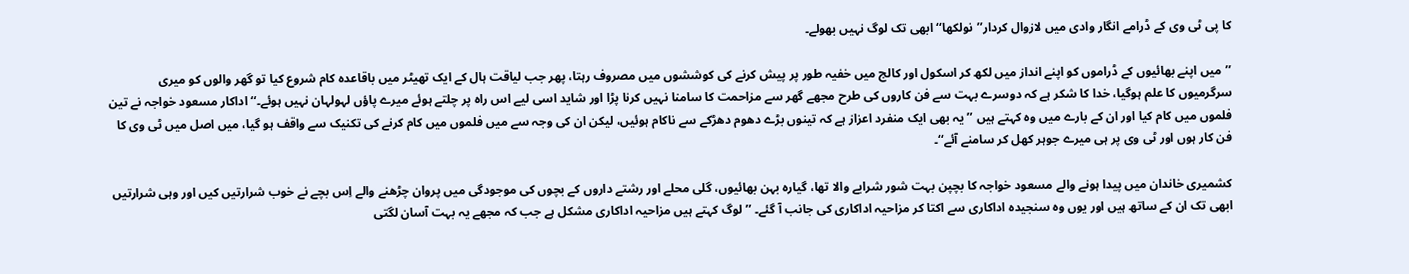کا پی ٹی وی کے ڈرامے انگار وادی میں لازوال کردار’’نولکھا‘‘ ابھی تک لوگ نہیں بھولے۔

’’میں اپنے بھائیوں کے ڈراموں کو اپنے انداز میں لکھ کر اسکول اور کالج میں خفیہ طور پر پیش کرنے کی کوششوں میں مصروف رہتا، پھر جب لیاقت ہال کے ایک تھیٹر میں باقاعدہ کام شروع کیا تو گھر والوں کو میری سرگرمیوں کا علم ہوگیا، خدا کا شکر ہے کہ دوسرے بہت سے فن کاروں کی طرح مجھے گھر سے مزاحمت کا سامنا نہیں کرنا پڑا اور شاید اسی لیے اس راہ پر چلتے ہوئے میرے پاؤں لہولہان نہیں ہوئے۔‘‘ اداکار مسعود خواجہ نے تین فلموں میں کام کیا اور ان کے بارے میں وہ کہتے ہیں ’’یہ بھی ایک منفرد اعزاز ہے کہ تینوں بڑے دھوم دھڑکے سے ناکام ہوئیں، لیکن ان کی وجہ سے میں فلموں میں کام کرنے کی تکنیک سے واقف ہو گیا، میں اصل میں ٹی وی کا فن کار ہوں اور ٹی وی پر ہی میرے جوہر کھل کر سامنے آئے‘‘۔

کشمیری خاندان میں پیدا ہونے والے مسعود خواجہ کا بچپن بہت شور شرابے والا تھا، گیارہ بہن بھائیوں، گلی محلے اور رشتے داروں کے بچوں کی موجودگی میں پروان چڑھنے والے اِس بچے نے خوب شرارتیں کیں اور وہی شرارتیں ابھی تک ان کے ساتھ ہیں اور یوں وہ سنجیدہ اداکاری سے اکتا کر مزاحیہ اداکاری کی جانب آ گئے۔ ’’لوگ کہتے ہیں مزاحیہ اداکاری مشکل ہے جب کہ مجھے یہ بہت آسان لگتی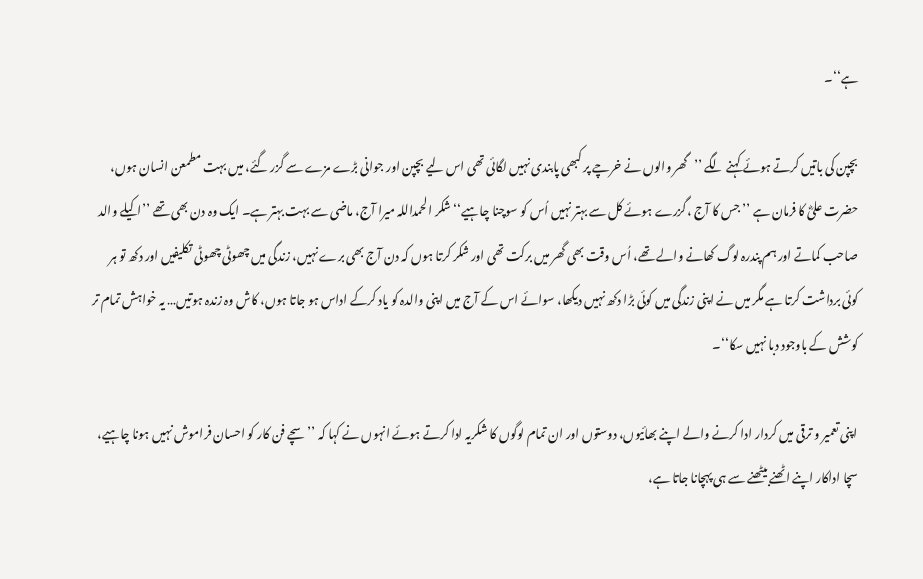ہے‘‘۔

بچپن کی باتیں کرتے ہوئے کہنے لگے ’’گھر والوں نے خرچے پر کبھی پابندی نہیں لگائی تھی اس لیے بچپن اور جوانی بڑے مزے سے گزر گئے، میں بہت مطمعن انسان ہوں، حضرت علیؓ کا فرمان ہے ’’جس کا آج ،گزرے ہوئے کل سے بہتر نہیں اُس کو سوچنا چاہیے‘‘ شکر الحمداللہ میرا آج، ماضی سے بہت بہتر ہے۔ ایک وہ دن بھی تھے ’’اکیلے والد صاحب کماتے اور ہم پندرہ لوگ کھانے والے تھے، اُس وقت بھی گھر میں برکت تھی اور شکر کرتا ہوں کہ دن آج بھی برے نہیں، زندگی میں چھوٹی چھوٹی تکلیفیں اور دکھ تو ہر کوئی برداشت کرتا ہے مگر میں نے اپنی زندگی میں کوئی بڑا دکھ نہیں دیکھا، سوائے اس کے آج میں اپنی والدہ کو یاد کرکے اداس ہو جاتا ہوں، کاش وہ زندہ ہوتیں… یہ خواہش تمام تر کوشش کے باوجود دبا نہیں سکا‘‘۔

اپنی تعمیر و ترقی میں کردار ادا کرنے والے اپنے بھائیوں، دوستوں اور ان تمام لوگوں کا شکریہ ادا کرتے ہوئے انہوں نے کہا کہ ’’سچے فن کار کو احسان فراموش نہیں ہونا چاہیے، سچا اداکار اپنے اٹھنے بیٹھنے سے ہی پہچانا جاتا ہے،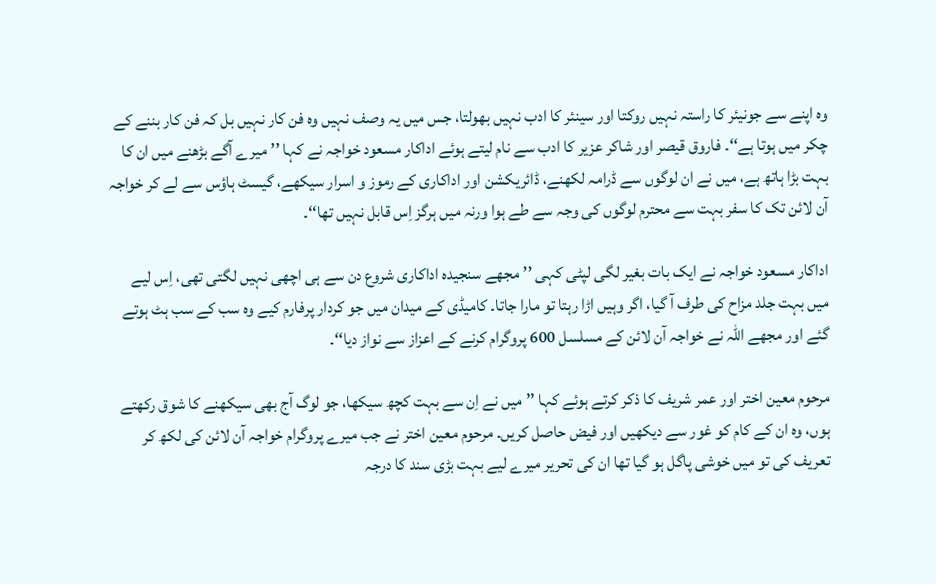وہ اپنے سے جونیئر کا راستہ نہیں روکتا اور سینئر کا ادب نہیں بھولتا، جس میں یہ وصف نہیں وہ فن کار نہیں بل کہ فن کار بننے کے چکر میں ہوتا ہے‘‘۔ فاروق قیصر اور شاکر عزیر کا ادب سے نام لیتے ہوئے اداکار مسعود خواجہ نے کہا ’’میرے آگے بڑھنے میں ان کا بہت بڑا ہاتھ ہے، میں نے ان لوگوں سے ڈرامہ لکھنے، ڈائریکشن اور اداکاری کے رموز و اسرار سیکھے، گیسٹ ہاؤس سے لے کر خواجہ آن لائن تک کا سفر بہت سے محترم لوگوں کی وجہ سے طے ہوا ورنہ میں ہرگز اِس قابل نہیں تھا‘‘۔

اداکار مسعود خواجہ نے ایک بات بغیر لگی لپٹی کہی ’’مجھے سنجیدہ اداکاری شروع دن سے ہی اچھی نہیں لگتی تھی، اِس لیے میں بہت جلد مزاح کی طرف آ گیا، اگر وہیں اڑا رہتا تو مارا جاتا۔ کامیڈی کے میدان میں جو کردار پرفارم کیے وہ سب کے سب ہٹ ہوتے گئے اور مجھے اللہ نے خواجہ آن لائن کے مسلسل 600 پروگرام کرنے کے اعزاز سے نواز دیا‘‘۔

مرحوم معین اختر اور عمر شریف کا ذکر کرتے ہوئے کہا ’’میں نے اِن سے بہت کچھ سیکھا، جو لوگ آج بھی سیکھنے کا شوق رکھتے ہوں، وہ ان کے کام کو غور سے دیکھیں اور فیض حاصل کریں۔ مرحوم معین اختر نے جب میرے پروگرام خواجہ آن لائن کی لکھ کر تعریف کی تو میں خوشی پاگل ہو گیا تھا ان کی تحریر میرے لیے بہت بڑی سند کا درجہ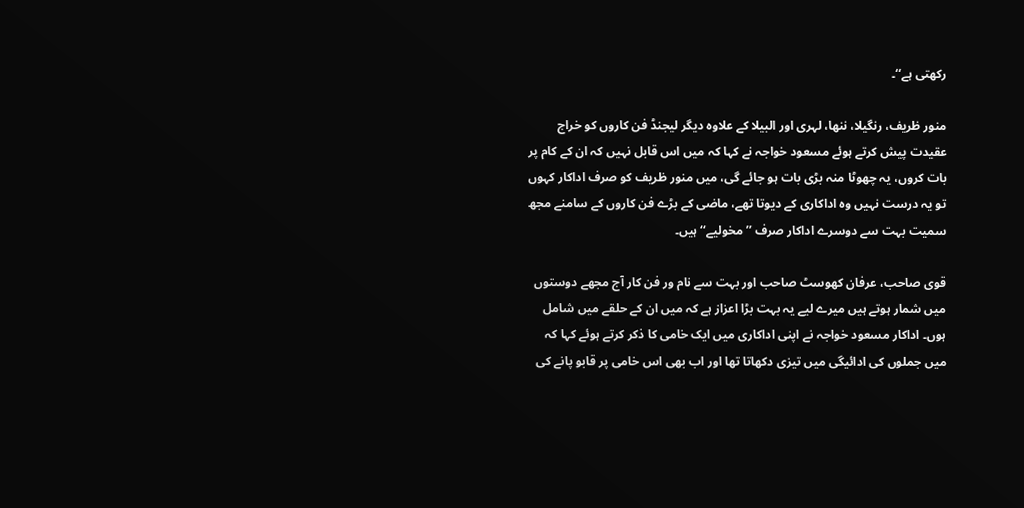رکھتی ہے‘‘۔

منور ظریف، رنگیلا، ننھا، لہری اور البیلا کے علاوہ دیگر لیجنڈ فن کاروں کو خراج عقیدت پیش کرتے ہوئے مسعود خواجہ نے کہا کہ میں اس قابل نہیں کہ ان کے کام پر بات کروں، یہ چھوٹا منہ بڑی بات ہو جائے گی، میں منور ظریف کو صرف اداکار کہوں تو یہ درست نہیں وہ اداکاری کے دیوتا تھے، ماضی کے بڑے فن کاروں کے سامنے مجھ سمیت بہت سے دوسرے اداکار صرف ’’مخولیے‘‘ ہیں۔

قوی صاحب، عرفان کھوسٹ صاحب اور بہت سے نام ور فن کار آج مجھے دوستوں میں شمار ہوتے ہیں میرے لیے یہ بہت بڑا اعزاز ہے کہ میں ان کے حلقے میں شامل ہوں۔ اداکار مسعود خواجہ نے اپنی اداکاری میں ایک خامی کا ذکر کرتے ہوئے کہا کہ میں جملوں کی ادائیگی میں تیزی دکھاتا تھا اور اب بھی اس خامی پر قابو پانے کی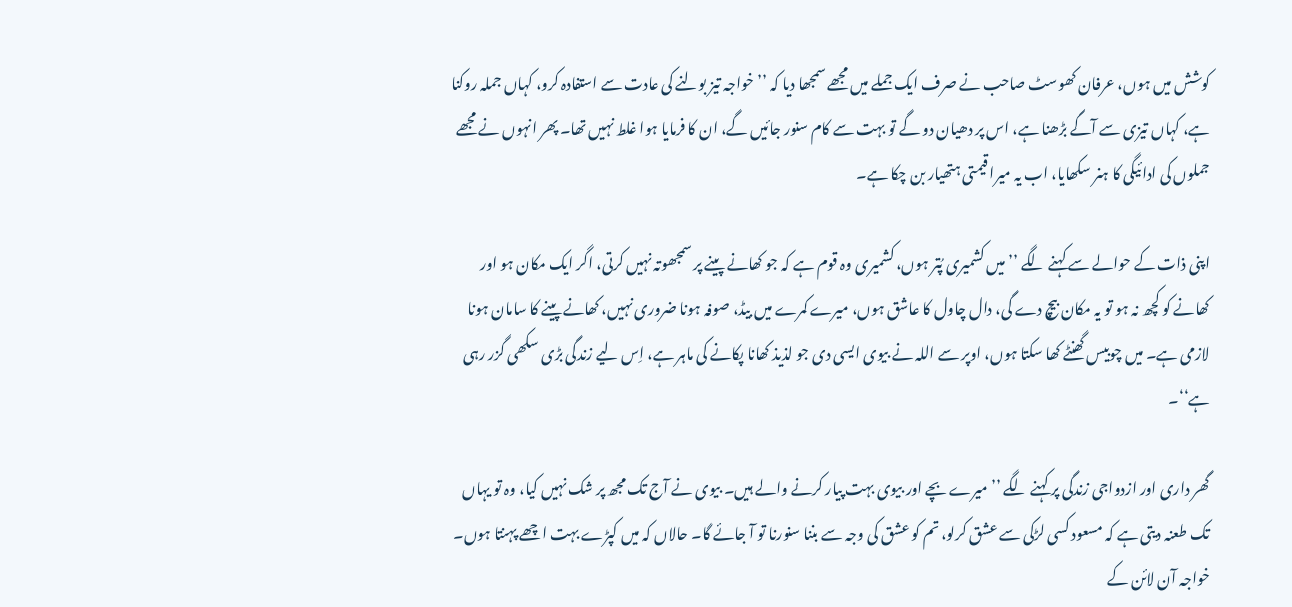کوشش میں ہوں، عرفان کھوسٹ صاحب نے صرف ایک جملے میں مجھے سمجھا دیا کہ ’’خواجہ تیز بولنے کی عادت سے استفادہ کرو، کہاں جملہ روکنا ہے، کہاں تیزی سے آگے بڑھنا ہے، اس پر دھیان دو گے تو بہت سے کام سنور جائیں گے، ان کا فرمایا ہوا غلط نہیں تھا۔ پھر انہوں نے مجھے جملوں کی ادائیگی کا ہنر سکھایا، اب یہ میرا قیمتی ہتھیار بن چکا ہے۔

اپنی ذات کے حوالے سے کہنے لگے ’’میں کشمیری پُتر ہوں، کشمیری وہ قوم ہے کہ جو کھانے پینے پر سمجھوتہ نہیں کرتی، اگر ایک مکان ہو اور کھانے کو کچھ نہ ہو تو یہ مکان بیچ دے گی، دال چاول کا عاشق ہوں، میرے کمرے میں بیڈ، صوفہ ہونا ضروری نہیں، کھانے پینے کا سامان ہونا لازمی ہے۔ میں چوبیس گھنٹے کھا سکتا ہوں، اوپر سے اللہ نے بیوی ایسی دی جو لذیذ کھانا پکانے کی ماہر ہے، اِس لیے زندگی بڑی سکھی گزر رہی ہے‘‘۔

گھر داری اور ازدواجی زندگی پر کہنے لگے ’’میرے بچے اور بیوی بہت پیار کرنے والے ہیں۔ بیوی نے آج تک مجھ پر شک نہیں کیا، وہ تو یہاں تک طعنہ دیتی ہے کہ مسعود کسی لڑکی سے عشق کرلو، تم کو عشق کی وجہ سے بننا سنورنا تو آ جائے گا۔ حالاں کہ میں کپڑے بہت اچھے پہنتا ہوں۔ خواجہ آن لائن کے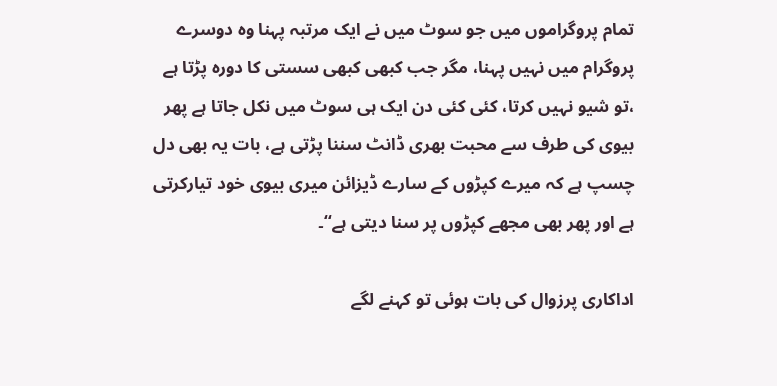تمام پروگراموں میں جو سوٹ میں نے ایک مرتبہ پہنا وہ دوسرے پروگرام میں نہیں پہنا، مگر جب کبھی کبھی سستی کا دورہ پڑتا ہے ،تو شیو نہیں کرتا، کئی کئی دن ایک ہی سوٹ میں نکل جاتا ہے پھر بیوی کی طرف سے محبت بھری ڈانٹ سننا پڑتی ہے، بات یہ بھی دل چسپ ہے کہ میرے کپڑوں کے سارے ڈیزائن میری بیوی خود تیارکرتی ہے اور پھر بھی مجھے کپڑوں پر سنا دیتی ہے‘‘۔

اداکاری پرزوال کی بات ہوئی تو کہنے لگے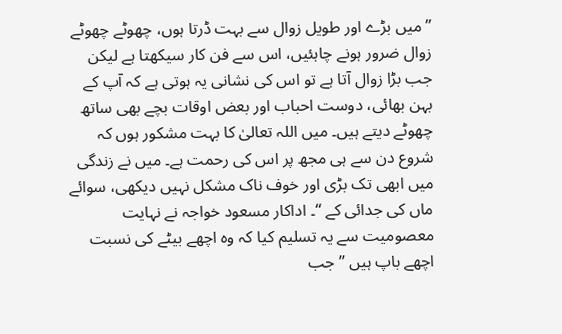’’میں بڑے اور طویل زوال سے بہت ڈرتا ہوں، چھوٹے چھوٹے زوال ضرور ہونے چاہئیں، اس سے فن کار سیکھتا ہے لیکن جب بڑا زوال آتا ہے تو اس کی نشانی یہ ہوتی ہے کہ آپ کے بہن بھائی، دوست احباب اور بعض اوقات بچے بھی ساتھ چھوٹے دیتے ہیں۔ میں اللہ تعالیٰ کا بہت مشکور ہوں کہ شروع دن سے ہی مجھ پر اس کی رحمت ہے۔ میں نے زندگی میں ابھی تک بڑی اور خوف ناک مشکل نہیں دیکھی، سوائے ماں کی جدائی کے ‘‘۔ اداکار مسعود خواجہ نے نہایت معصومیت سے یہ تسلیم کیا کہ وہ اچھے بیٹے کی نسبت اچھے باپ ہیں ’’جب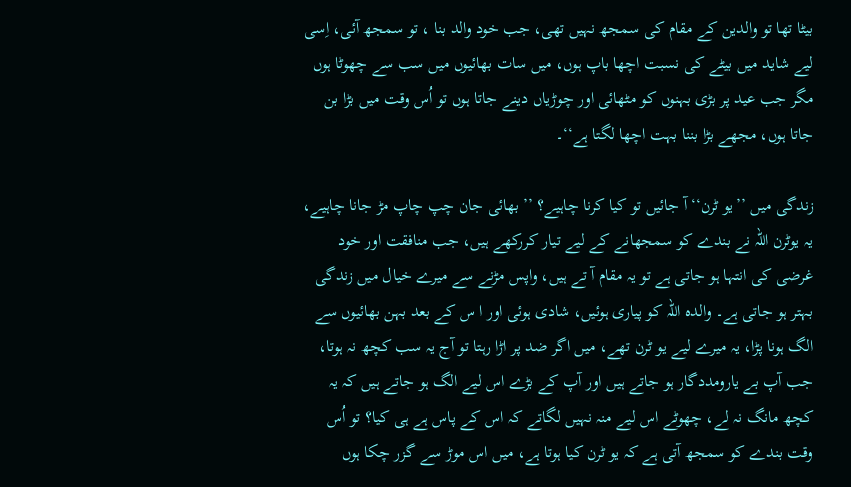بیٹا تھا تو والدین کے مقام کی سمجھ نہیں تھی، جب خود والد بنا ، تو سمجھ آئی، اِسی لیے شاید میں بیٹے کی نسبت اچھا باپ ہوں، میں سات بھائیوں میں سب سے چھوٹا ہوں مگر جب عید پر بڑی بہنوں کو مٹھائی اور چوڑیاں دینے جاتا ہوں تو اُس وقت میں بڑا بن جاتا ہوں، مجھے بڑا بننا بہت اچھا لگتا ہے‘‘۔

زندگی میں ’’یو ٹرن‘‘ آ جائیں تو کیا کرنا چاہیے؟ ’’ بھائی جان چپ چاپ مڑ جانا چاہیے، یہ یوٹرن اللہ نے بندے کو سمجھانے کے لیے تیار کررکھے ہیں، جب منافقت اور خود غرضی کی انتہا ہو جاتی ہے تو یہ مقام آ تے ہیں، واپس مڑنے سے میرے خیال میں زندگی بہتر ہو جاتی ہے۔ والدہ اللہ کو پیاری ہوئیں، شادی ہوئی اور ا س کے بعد بہن بھائیوں سے الگ ہونا پڑا، یہ میرے لیے یو ٹرن تھے، میں اگر ضد پر اڑا رہتا تو آج یہ سب کچھ نہ ہوتا، جب آپ بے یارومددگار ہو جاتے ہیں اور آپ کے بڑے اس لیے الگ ہو جاتے ہیں کہ یہ کچھ مانگ نہ لے، چھوٹے اس لیے منہ نہیں لگاتے کہ اس کے پاس ہے ہی کیا؟ تو اُس وقت بندے کو سمجھ آتی ہے کہ یو ٹرن کیا ہوتا ہے، میں اس موڑ سے گزر چکا ہوں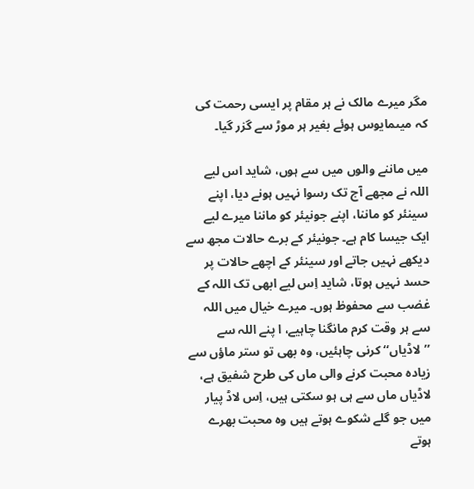مگر میرے مالک نے ہر مقام پر ایسی رحمت کی کہ میںمایوس ہوئے بغیر ہر موڑ سے گزر گیا۔

میں ماننے والوں میں سے ہوں، شاید اس لیے اللہ نے مجھے آج تک رسوا نہیں ہونے دیا، اپنے سینئر کو ماننا، اپنے جونیئر کو ماننا میرے لیے ایک جیسا کام ہے۔ جونیئر کے برے حالات مجھ سے دیکھے نہیں جاتے اور سینئر کے اچھے حالات پر حسد نہیں ہوتا، شاید اِس لیے ابھی تک اللہ کے غضب سے محفوظ ہوں۔ میرے خیال میں اللہ سے ہر وقت کرم مانگنا چاہیے، ا پنے اللہ سے ’’لاڈیاں‘‘ کرنی چاہئیں، وہ بھی تو ستر ماؤں سے زیادہ محبت کرنے والی ماں کی طرح شفیق ہے، لاڈیاں ماں سے ہی ہو سکتی ہیں، اِس لاڈ پیار میں جو گلے شکوے ہوتے ہیں وہ محبت بھرے ہوتے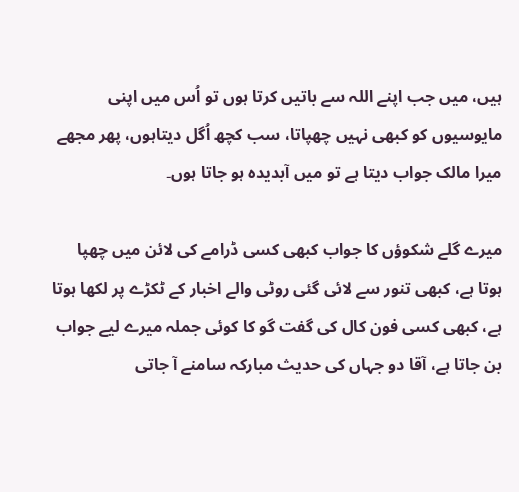ہیں، میں جب اپنے اللہ سے باتیں کرتا ہوں تو اُس میں اپنی مایوسیوں کو کبھی نہیں چھپاتا، سب کچھ اُگل دیتاہوں، پھر مجھے میرا مالک جواب دیتا ہے تو میں آبدیدہ ہو جاتا ہوں۔

میرے گلے شکوؤں کا جواب کبھی کسی ڈرامے کی لائن میں چھپا ہوتا ہے، کبھی تنور سے لائی گئی روٹی والے اخبار کے ٹکڑے پر لکھا ہوتا ہے، کبھی کسی فون کال کی گفت گو کا کوئی جملہ میرے لیے جواب بن جاتا ہے، آقا دو جہاں کی حدیث مبارکہ سامنے آ جاتی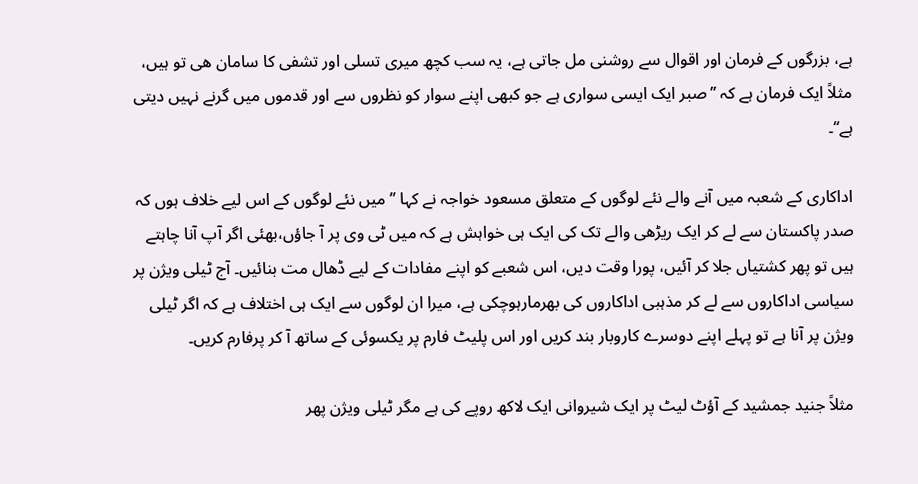ہے، بزرگوں کے فرمان اور اقوال سے روشنی مل جاتی ہے، یہ سب کچھ میری تسلی اور تشفی کا سامان ھی تو ہیں، مثلاً ایک فرمان ہے کہ ’’صبر ایک ایسی سواری ہے جو کبھی اپنے سوار کو نظروں سے اور قدموں میں گرنے نہیں دیتی ہے‘‘۔

اداکاری کے شعبہ میں آنے والے نئے لوگوں کے متعلق مسعود خواجہ نے کہا ’’میں نئے لوگوں کے اس لیے خلاف ہوں کہ صدر پاکستان سے لے کر ایک ریڑھی والے تک کی ایک ہی خواہش ہے کہ میں ٹی وی پر آ جاؤں،بھئی اگر آپ آنا چاہتے ہیں تو پھر کشتیاں جلا کر آئیں، پورا وقت دیں، اس شعبے کو اپنے مفادات کے لیے ڈھال مت بنائیں۔ آج ٹیلی ویژن پر سیاسی اداکاروں سے لے کر مذہبی اداکاروں کی بھرمارہوچکی ہے، میرا ان لوگوں سے ایک ہی اختلاف ہے کہ اگر ٹیلی ویژن پر آنا ہے تو پہلے اپنے دوسرے کاروبار بند کریں اور اس پلیٹ فارم پر یکسوئی کے ساتھ آ کر پرفارم کریں۔

مثلاً جنید جمشید کے آؤٹ لیٹ پر ایک شیروانی ایک لاکھ روپے کی ہے مگر ٹیلی ویژن پھر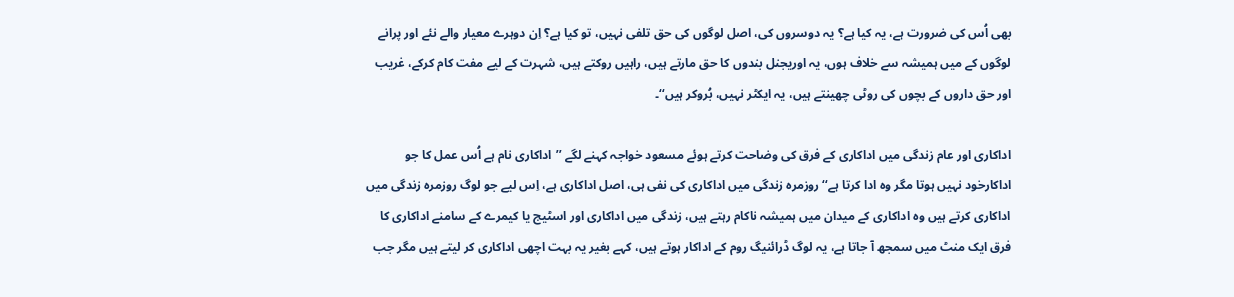بھی اُس کی ضرورت ہے، یہ کیا ہے؟ یہ دوسروں کی، اصل لوگوں کی حق تلفی نہیں، تو کیا ہے؟ اِن دوہرے معیار والے نئے اور پرانے لوگوں کے میں ہمیشہ سے خلاف ہوں، یہ اوریجنل بندوں کا حق مارتے ہیں، راہیں روکتے ہیں، شہرت کے لیے مفت کام کرکے، غریب اور حق داروں کے بچوں کی روٹی چھینتے ہیں، یہ ایکٹر نہیں، بُروکر ہیں‘‘۔

اداکاری اور عام زندگی میں اداکاری کے فرق کی وضاحت کرتے ہوئے مسعود خواجہ کہنے لگے ’’اداکاری نام ہے اُس عمل کا جو اداکارخود نہیں ہوتا مگر وہ ادا کرتا ہے‘‘ روزمرہ زندگی میں اداکاری کی نفی ہی، اصل اداکاری ہے، اِس لیے جو لوگ روزمرہ زندگی میں اداکاری کرتے ہیں وہ اداکاری کے میدان میں ہمیشہ ناکام رہتے ہیں، زندگی میں اداکاری اور اسٹیج یا کیمرے کے سامنے اداکاری کا فرق ایک منٹ میں سمجھ آ جاتا ہے، یہ لوگ ڈرائنیگ روم کے اداکار ہوتے ہیں، کہے بغیر یہ بہت اچھی اداکاری کر لیتے ہیں مگر جب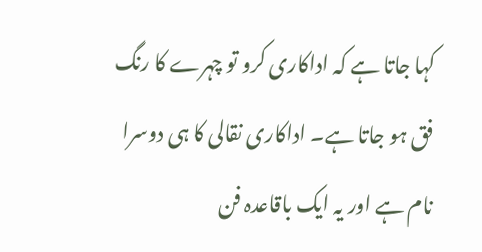کہا جاتا ہے کہ اداکاری کرو تو چہرے کا رنگ فق ہو جاتا ہے۔ اداکاری نقالی کا ہی دوسرا نام ہے اور یہ ایک باقاعدہ فن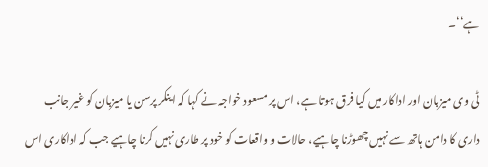ہے‘‘۔

ٹی وی میزبان اور اداکار میں کیا فرق ہوتا ہے، اس پر مسعود خواجہ نے کہا کہ اینکر پرسن یا میزبان کو غیر جانب داری کا دامن ہاتھ سے نہیں چھوڑنا چاہیے، حالات و واقعات کو خود پر طاری نہیں کرنا چاہیے جب کہ اداکاری اس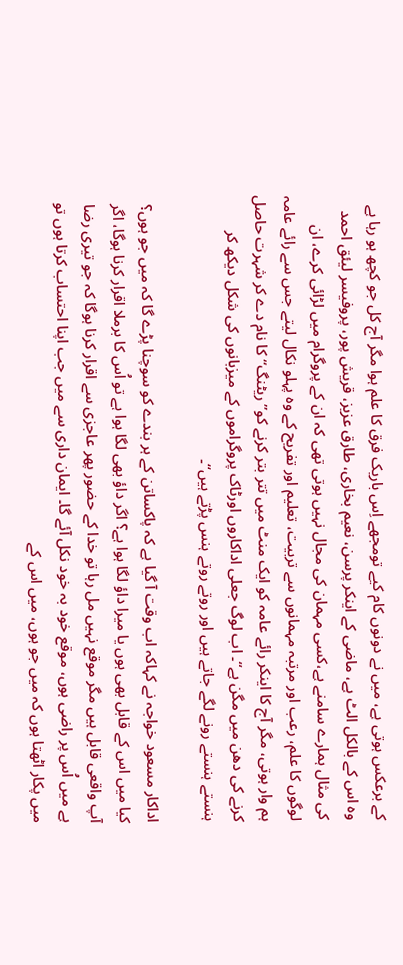کے برعکس ہوتی ہے، میں نے دونوں کام کیے تومجھے اِس باریک فرق کا علم ہوا مگر آج کل جو کچھ ہو رہا ہے وہ اس کے بالکل الٹ ہے، ماضی کے اینکر پرسن، نعیم بخاری، طارق عزیز، قریش پور، پروفیسر لیئق احمد کی مثال ہمارے سامنے ہے،کسی مہمان کی مجال نہیں ہوتی تھی کہ ان کے پروگرام میں لڑائی کرے، ان لوگوں کا علم، رعب اور مرتبہ مہمانوں سے تربیت، تعلیم اور تفریح کے وہ پہلو نکال لیتے جس سے رائے عامہ ہم وار ہوتی، مگر آج کا اینکر رائے عامہ کو ایک منٹ میں تتر بتر کرنے کو’’ ریٹنگ‘‘ کا نام دے کر شہرت حاصل کرنے کی دھن میں مگن ہے‘‘۔ اب لوگ جعلی اداکاروں اورٹاک پروگراموں کے میزبانوں کی شکل دیکھ کر ہنستے ہنستے رونے لگے جاتے ہیں اور روتے روتے ہنس پڑتے ہیں‘‘۔

اداکار مسعود خواجہ نے کہاکہ اب وقت آ گیا ہے کہ پاکساتن کے ہر بندے کو سوچنا پڑے گا کہ میں جو ہوں؟ کیا میں اس کے قابل بھی ہوں یا میرا داؤ لگا ہوا ہے؟ اگر داؤ بھی لگا ہوا ہے تو اُس کا برملا اقرار کرنا ہوگا، اگر آپ واقعی قابل ہیں مگر موقع نہیں مل رہا تو خدا کے حضور پھر عاجزی سے اقرار کرنا ہوگا کہ جو تیری رضا ہے میں اُس پر راضی ہوں، موقع خود بہ خود نکل آئے گا۔ ایمان داری سے میں جب اپنا احتساب کرتا ہوں تو میں پکار اٹھتا ہوں کہ میں جو ہوں، میں اس کے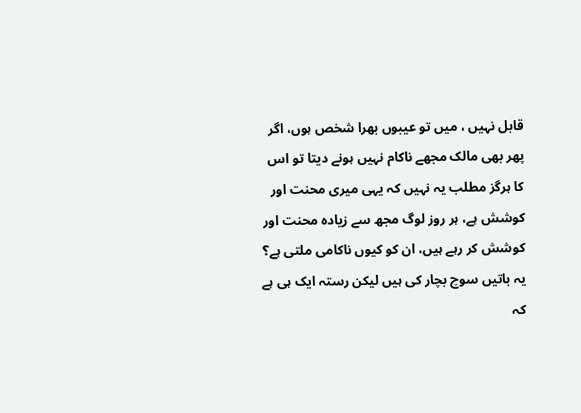قابل نہیں ، میں تو عیبوں بھرا شخص ہوں، اگر پھر بھی مالک مجھے ناکام نہیں ہونے دیتا تو اس کا ہرگز مطلب یہ نہیں کہ یہی میری محنت اور کوشش ہے، ہر روز لوگ مجھ سے زیادہ محنت اور کوشش کر رہے ہیں، ان کو کیوں ناکامی ملتی ہے؟ یہ باتیں سوچ بچار کی ہیں لیکن رستہ ایک ہی ہے کہ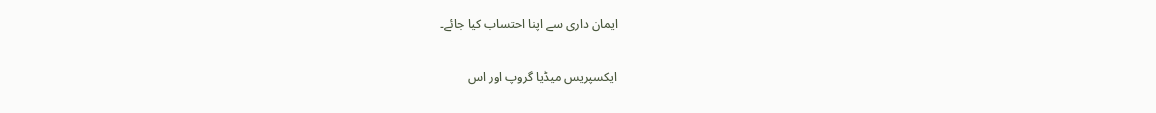ایمان داری سے اپنا احتساب کیا جائے۔

ایکسپریس میڈیا گروپ اور اس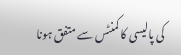کی پالیسی کا کمنٹس سے متفق ہونا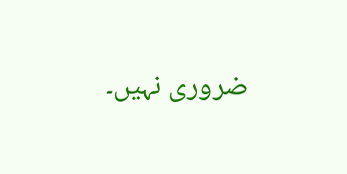ضروری نہیں۔